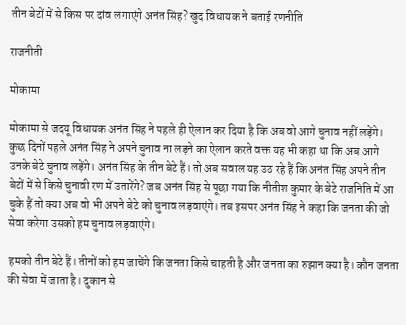तीन बेटों में से किस पर दांव लगाएंगे अनंत सिंह? खुद विधायक ने बताई रणनीति

राजनीती

मोकामा

मोकामा से जदयू विधायक अनंत सिंह ने पहले ही ऐलान कर दिया है कि अब वो आगे चुनाव नहीं लड़ेंगे। कुछ दिनों पहले अनंत सिंह ने अपने चुनाव ना लड़ने का ऐलान करते वक्त यह भी कहा था कि अब आगे उनके बेटे चुनाव लड़ेंगे। अनंत सिंह के तीन बेटे हैं। तो अब सवाल यह उठ रहे हैं कि अनंत सिंह अपने तीन बेटों में से किसे चुनावी रण में उतारेंगे? जब अनंत सिंह से पूछा गया कि नीतीश कुमार के बेटे राजनिति में आ चुके हैं तो क्या अब वो भी अपने बेटे को चुनाव लड़वाएंगे। तब इसपर अनंत सिंह ने कहा कि जनता की जो सेवा करेगा उसको हम चुनाव लड़वाएंगे।

हमको तीन बेटे हैं। तीनों को हम जाचेंगे कि जनता किसे चाहती है और जनता का रुझान क्या है। कौन जनता की सेवा में जाता है। दुकान से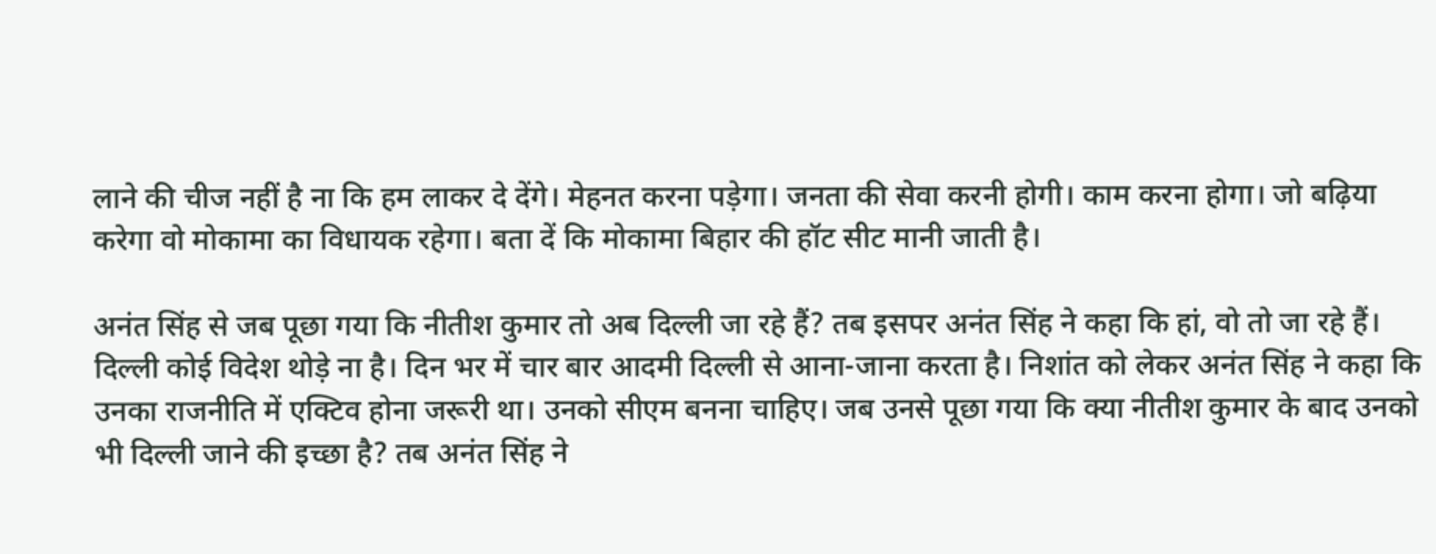लाने की चीज नहीं है ना कि हम लाकर दे देंगे। मेहनत करना पड़ेगा। जनता की सेवा करनी होगी। काम करना होगा। जो बढ़िया करेगा वो मोकामा का विधायक रहेगा। बता दें कि मोकामा बिहार की हॉट सीट मानी जाती है।

अनंत सिंह से जब पूछा गया कि नीतीश कुमार तो अब दिल्ली जा रहे हैं? तब इसपर अनंत सिंह ने कहा कि हां, वो तो जा रहे हैं। दिल्ली कोई विदेश थोड़े ना है। दिन भर में चार बार आदमी दिल्ली से आना-जाना करता है। निशांत को लेकर अनंत सिंह ने कहा कि उनका राजनीति में एक्टिव होना जरूरी था। उनको सीएम बनना चाहिए। जब उनसे पूछा गया कि क्या नीतीश कुमार के बाद उनको भी दिल्ली जाने की इच्छा है? तब अनंत सिंह ने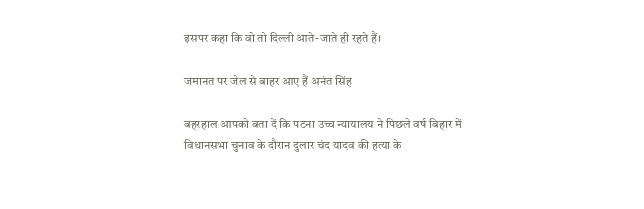इसपर कहा कि वो तो दिल्ली आते-जाते ही रहते हैं।

जमानत पर जेल से बाहर आए हैं अनंत सिंह

बहरहाल आपको बता दें कि पटना उच्च न्यायालय ने पिछले वर्ष बिहार में विधानसभा चुनाव के दौरान दुलार चंद यादव की हत्या के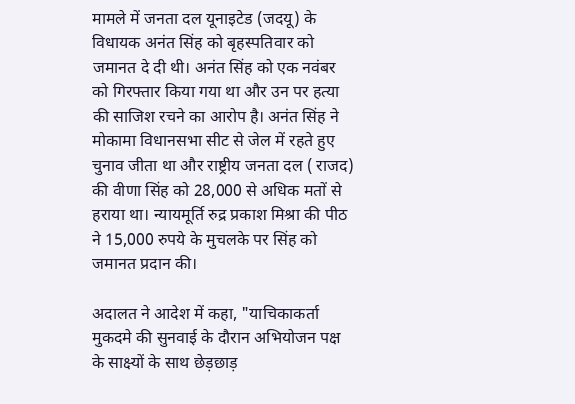मामले में जनता दल यूनाइटेड (जदयू) के विधायक अनंत सिंह को बृहस्पतिवार को जमानत दे दी थी। अनंत सिंह को एक नवंबर को गिरफ्तार किया गया था और उन पर हत्या की साजिश रचने का आरोप है। अनंत सिंह ने मोकामा विधानसभा सीट से जेल में रहते हुए चुनाव जीता था और राष्ट्रीय जनता दल ( राजद) की वीणा सिंह को 28,000 से अधिक मतों से हराया था। न्यायमूर्ति रुद्र प्रकाश मिश्रा की पीठ ने 15,000 रुपये के मुचलके पर सिंह को जमानत प्रदान की।

अदालत ने आदेश में कहा, "याचिकाकर्ता मुकदमे की सुनवाई के दौरान अभियोजन पक्ष के साक्ष्यों के साथ छेड़छाड़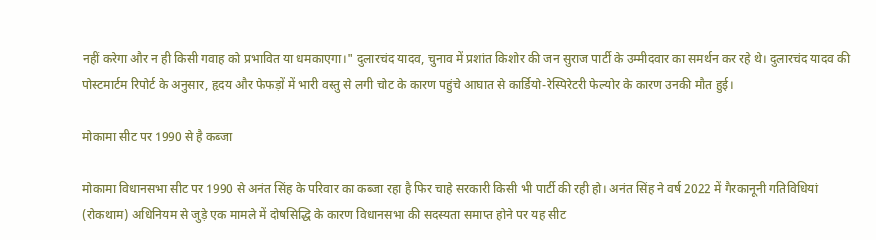नहीं करेगा और न ही किसी गवाह को प्रभावित या धमकाएगा।" दुलारचंद यादव, चुनाव में प्रशांत किशोर की जन सुराज पार्टी के उम्मीदवार का समर्थन कर रहे थे। दुलारचंद यादव की पोस्टमार्टम रिपोर्ट के अनुसार, हृदय और फेफड़ों में भारी वस्तु से लगी चोट के कारण पहुंचे आघात से कार्डियो-रेस्पिरेटरी फेल्योर के कारण उनकी मौत हुई।

मोकामा सीट पर 1990 से है कब्जा

मोकामा विधानसभा सीट पर 1990 से अनंत सिंह के परिवार का कब्जा रहा है फिर चाहे सरकारी किसी भी पार्टी की रही हो। अनंत सिंह ने वर्ष 2022 में गैरकानूनी गतिविधियां (रोकथाम) अधिनियम से जुड़े एक मामले में दोषसिद्धि के कारण विधानसभा की सदस्यता समाप्त होने पर यह सीट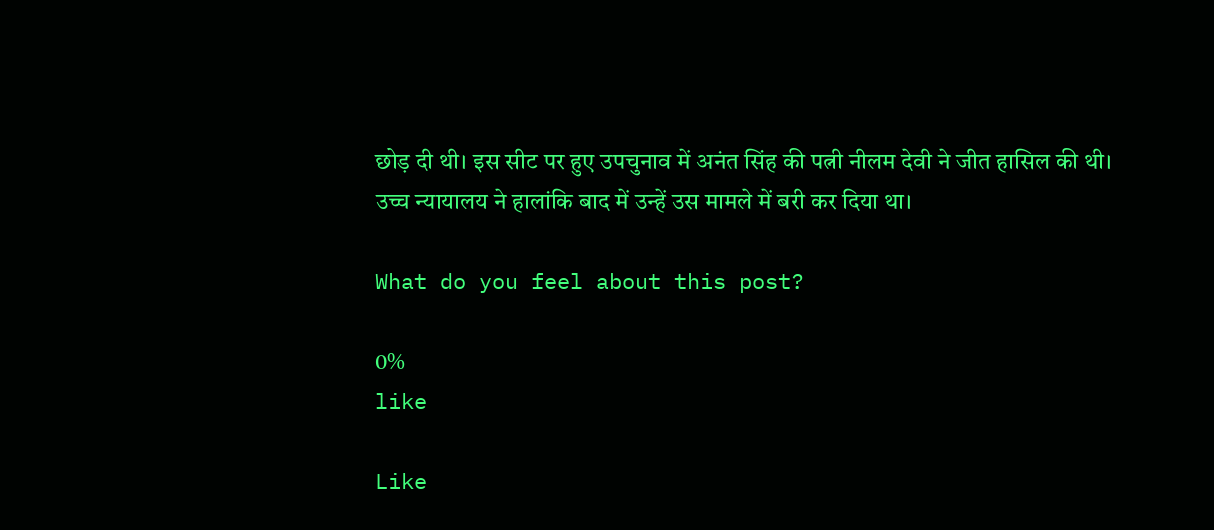छोड़ दी थी। इस सीट पर हुए उपचुनाव में अनंत सिंह की पत्नी नीलम देवी ने जीत हासिल की थी। उच्च न्यायालय ने हालांकि बाद में उन्हें उस मामले में बरी कर दिया था।

What do you feel about this post?

0%
like

Like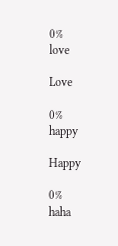0%
love

Love

0%
happy

Happy

0%
haha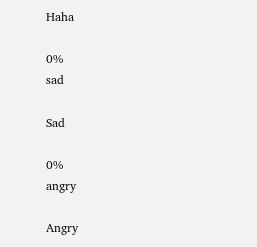Haha

0%
sad

Sad

0%
angry

Angry